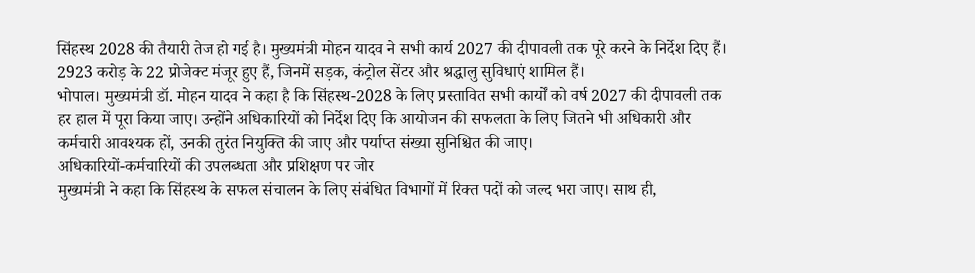सिंहस्थ 2028 की तैयारी तेज हो गई है। मुख्यमंत्री मोहन यादव ने सभी कार्य 2027 की दीपावली तक पूरे करने के निर्देश दिए हैं। 2923 करोड़ के 22 प्रोजेक्ट मंजूर हुए हैं, जिनमें सड़क, कंट्रोल सेंटर और श्रद्धालु सुविधाएं शामिल हैं।
भोपाल। मुख्यमंत्री डॉ. मोहन यादव ने कहा है कि सिंहस्थ-2028 के लिए प्रस्तावित सभी कार्यों को वर्ष 2027 की दीपावली तक हर हाल में पूरा किया जाए। उन्होंने अधिकारियों को निर्देश दिए कि आयोजन की सफलता के लिए जितने भी अधिकारी और कर्मचारी आवश्यक हों, उनकी तुरंत नियुक्ति की जाए और पर्याप्त संख्या सुनिश्चित की जाए।
अधिकारियों-कर्मचारियों की उपलब्धता और प्रशिक्षण पर जोर
मुख्यमंत्री ने कहा कि सिंहस्थ के सफल संचालन के लिए संबंधित विभागों में रिक्त पदों को जल्द भरा जाए। साथ ही,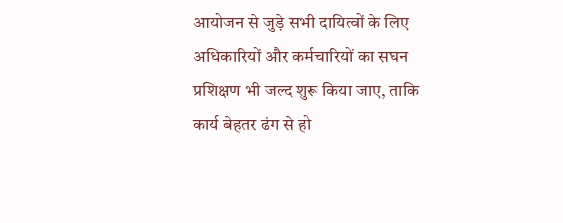आयोजन से जुड़े सभी दायित्वों के लिए अधिकारियों और कर्मचारियों का सघन प्रशिक्षण भी जल्द शुरू किया जाए, ताकि कार्य बेहतर ढंग से हो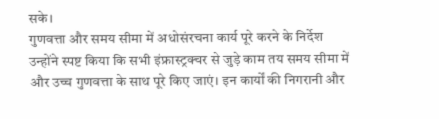सके।
गुणवत्ता और समय सीमा में अधोसंरचना कार्य पूरे करने के निर्देश
उन्होंने स्पष्ट किया कि सभी इंफ्रास्ट्रक्चर से जुड़े काम तय समय सीमा में और उच्च गुणवत्ता के साथ पूरे किए जाएं। इन कार्यों की निगरानी और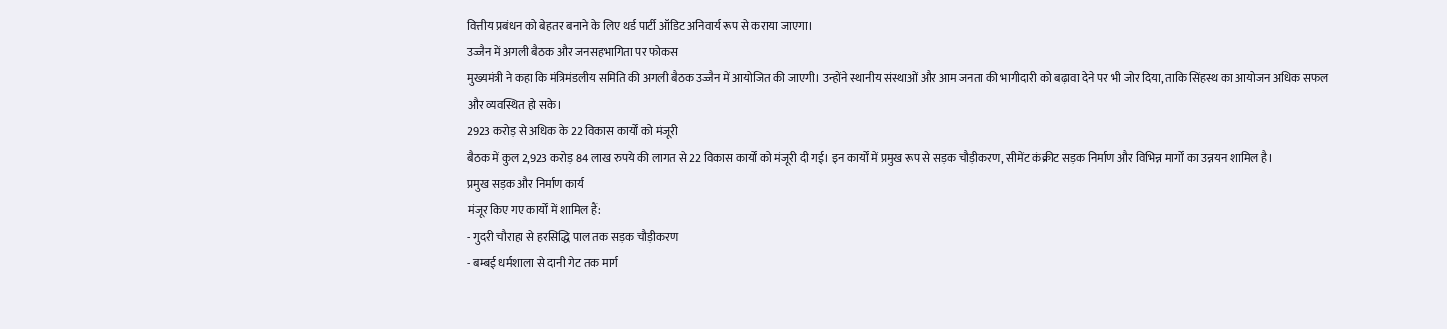वित्तीय प्रबंधन को बेहतर बनाने के लिए थर्ड पार्टी ऑडिट अनिवार्य रूप से कराया जाएगा।
उज्जैन में अगली बैठक और जनसहभागिता पर फोकस
मुख्यमंत्री ने कहा कि मंत्रिमंडलीय समिति की अगली बैठक उज्जैन में आयोजित की जाएगी। उन्होंने स्थानीय संस्थाओं और आम जनता की भागीदारी को बढ़ावा देने पर भी जोर दिया, ताकि सिंहस्थ का आयोजन अधिक सफल और व्यवस्थित हो सके।
2923 करोड़ से अधिक के 22 विकास कार्यों को मंजूरी
बैठक में कुल 2,923 करोड़ 84 लाख रुपये की लागत से 22 विकास कार्यों को मंजूरी दी गई। इन कार्यों में प्रमुख रूप से सड़क चौड़ीकरण, सीमेंट कंक्रीट सड़क निर्माण और विभिन्न मार्गों का उन्नयन शामिल है।
प्रमुख सड़क और निर्माण कार्य
मंजूर किए गए कार्यों में शामिल हैं:
- गुदरी चौराहा से हरसिद्धि पाल तक सड़क चौड़ीकरण
- बम्बई धर्मशाला से दानी गेट तक मार्ग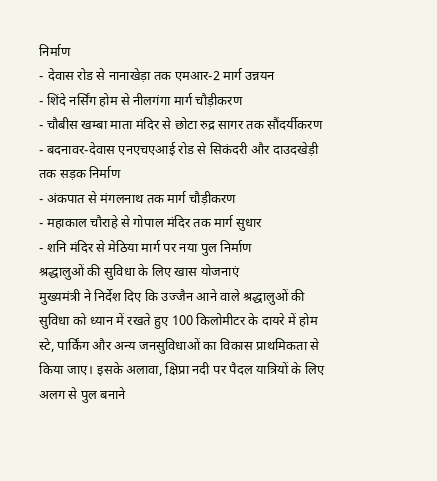निर्माण
- देवास रोड से नानाखेड़ा तक एमआर-2 मार्ग उन्नयन
- शिंदे नर्सिंग होम से नीलगंगा मार्ग चौड़ीकरण
- चौबीस खम्बा माता मंदिर से छोटा रुद्र सागर तक सौंदर्यीकरण
- बदनावर-देवास एनएचएआई रोड से सिकंदरी और दाउदखेड़ी तक सड़क निर्माण
- अंकपात से मंगलनाथ तक मार्ग चौड़ीकरण
- महाकाल चौराहे से गोपाल मंदिर तक मार्ग सुधार
- शनि मंदिर से मेठिया मार्ग पर नया पुल निर्माण
श्रद्धालुओं की सुविधा के लिए खास योजनाएं
मुख्यमंत्री ने निर्देश दिए कि उज्जैन आने वाले श्रद्धालुओं की सुविधा को ध्यान में रखते हुए 100 किलोमीटर के दायरे में होम स्टे, पार्किंग और अन्य जनसुविधाओं का विकास प्राथमिकता से किया जाए। इसके अलावा, क्षिप्रा नदी पर पैदल यात्रियों के लिए अलग से पुल बनाने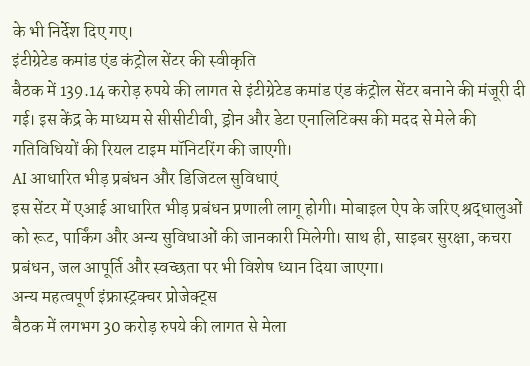के भी निर्देश दिए गए।
इंटीग्रेटेड कमांड एंड कंट्रोल सेंटर की स्वीकृति
बैठक में 139.14 करोड़ रुपये की लागत से इंटीग्रेटेड कमांड एंड कंट्रोल सेंटर बनाने की मंजूरी दी गई। इस केंद्र के माध्यम से सीसीटीवी, ड्रोन और डेटा एनालिटिक्स की मदद से मेले की गतिविधियों की रियल टाइम मॉनिटरिंग की जाएगी।
AI आधारित भीड़ प्रबंधन और डिजिटल सुविधाएं
इस सेंटर में एआई आधारित भीड़ प्रबंधन प्रणाली लागू होगी। मोबाइल ऐप के जरिए श्रद्धालुओं को रूट, पार्किंग और अन्य सुविधाओं की जानकारी मिलेगी। साथ ही, साइबर सुरक्षा, कचरा प्रबंधन, जल आपूर्ति और स्वच्छता पर भी विशेष ध्यान दिया जाएगा।
अन्य महत्वपूर्ण इंफ्रास्ट्रक्चर प्रोजेक्ट्स
बैठक में लगभग 30 करोड़ रुपये की लागत से मेला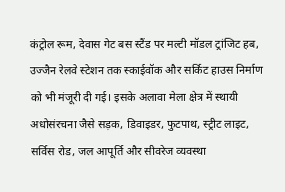कंट्रोल रूम, देवास गेट बस स्टैंड पर मल्टी मॉडल ट्रांजिट हब, उज्जैन रेलवे स्टेशन तक स्काईवॉक और सर्किट हाउस निर्माण को भी मंजूरी दी गई। इसके अलावा मेला क्षेत्र में स्थायी अधोसंरचना जैसे सड़क, डिवाइडर, फुटपाथ, स्ट्रीट लाइट, सर्विस रोड, जल आपूर्ति और सीवरेज व्यवस्था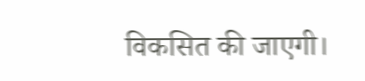विकसित की जाएगी।